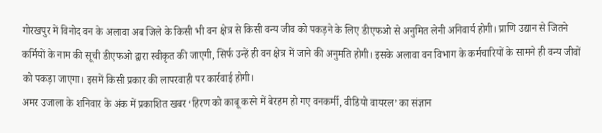गोरखपुर में विनोद वन के अलावा अब जिले के किसी भी वन क्षेत्र से किसी वन्य जीव को पकड़ने के लिए डीएफओ से अनुमित लेनी अनिवार्य होगी। प्राणि उद्यान से जितने कर्मियों के नाम की सूची डीएफओ द्वारा स्वीकृत की जाएगी, सिर्फ उन्हें ही वन क्षेत्र में जाने की अनुमति होगी। इसके अलावा वन विभाग के कर्मचारियों के सामने ही वन्य जीवों को पकड़ा जाएगा। इसमें किसी प्रकार की लापरवाही पर कार्रवाई होगी।
अमर उजाला के शनिवार के अंक में प्रकाशित खबर ‘हिरण को काबू करने में बेरहम हो गए वनकर्मी, वीडियो वायरल’ का संज्ञान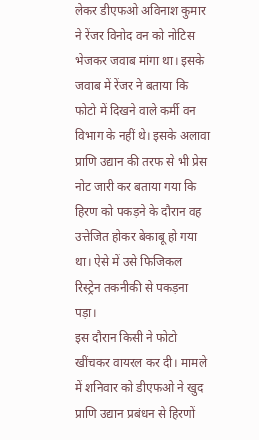लेकर डीएफओ अविनाश कुमार ने रेंजर विनोद वन को नोटिस भेजकर जवाब मांगा था। इसके जवाब में रेंजर ने बताया कि फोटो में दिखने वाले कर्मी वन विभाग के नहीं थे। इसके अलावा प्राणि उद्यान की तरफ से भी प्रेस नोट जारी कर बताया गया कि हिरण को पकड़ने के दौरान वह उत्तेजित होकर बेकाबू हो गया था। ऐसे में उसे फिजिकल रिस्ट्रेन तकनीकी से पकड़ना पड़ा।
इस दौरान किसी ने फोटो खींचकर वायरल कर दी। मामले में शनिवार को डीएफओ ने खुद प्राणि उद्यान प्रबंधन से हिरणों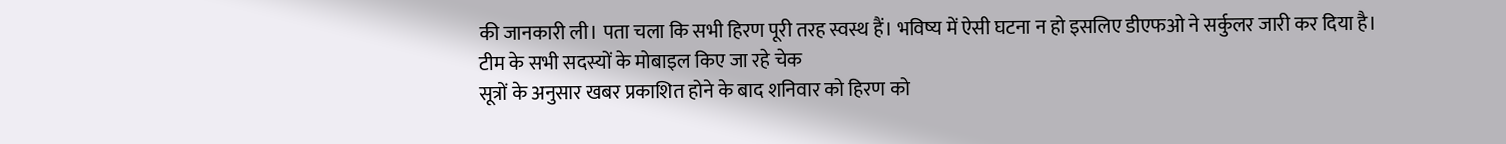की जानकारी ली। पता चला कि सभी हिरण पूरी तरह स्वस्थ हैं। भविष्य में ऐसी घटना न हो इसलिए डीएफओ ने सर्कुलर जारी कर दिया है।
टीम के सभी सदस्यों के मोबाइल किए जा रहे चेक
सूत्रों के अनुसार खबर प्रकाशित होने के बाद शनिवार को हिरण को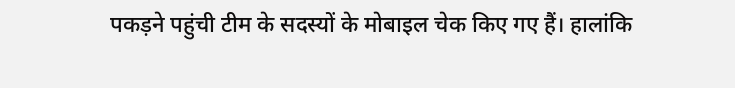पकड़ने पहुंची टीम के सदस्यों के मोबाइल चेक किए गए हैं। हालांकि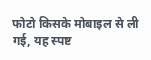फोटो किसके मोबाइल से ली गई, यह स्पष्ट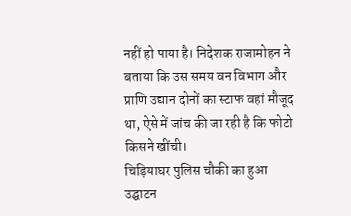नहीं हो पाया है। निदेशक राजामोहन ने बताया कि उस समय वन विभाग और प्राणि उद्यान दोनों का स्टाफ वहां मौजूद था, ऐसे में जांच की जा रही है कि फोटो किसने खींची।
चिड़ियाघर पुलिस चौकी का हुआ उद्घाटन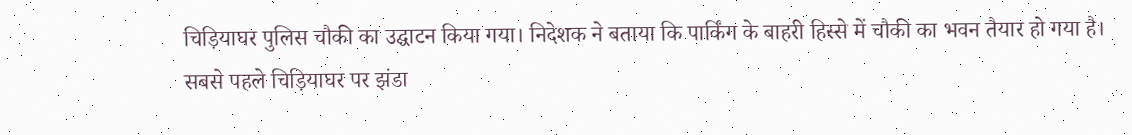चिड़ियाघर पुलिस चौकी का उद्घाटन किया गया। निदेशक ने बताया कि पार्किंग के बाहरी हिस्से में चौकी का भवन तैयार हो गया है। सबसे पहले चिड़ियाघर पर झंडा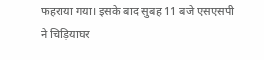फहराया गया। इसके बाद सुबह 11 बजे एसएसपी ने चिड़ियाघर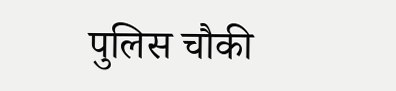पुलिस चौकी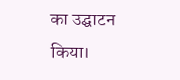का उद्घाटन किया।